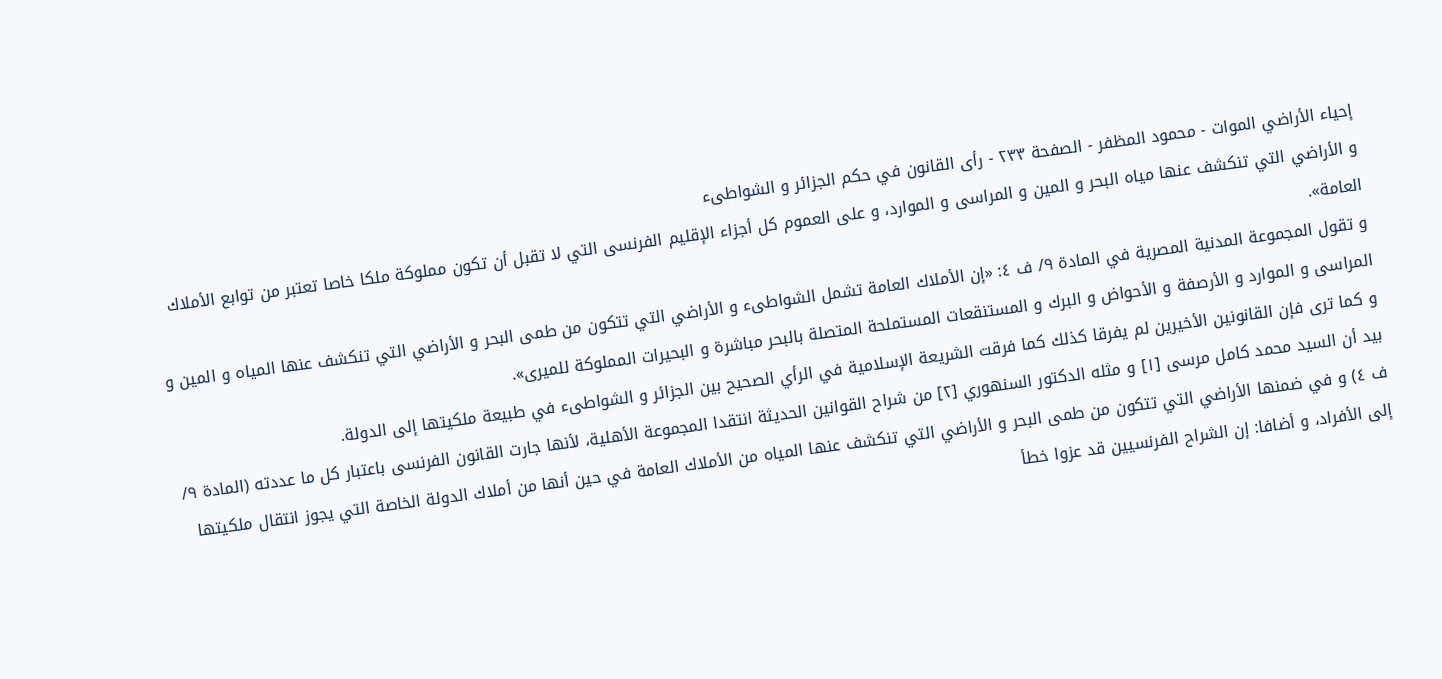إحياء الأراضي الموات - محمود المظفر - الصفحة ٢٣٣ - رأى القانون في حكم الجزائر و الشواطىء
و الأراضي التي تنكشف عنها مياه البحر و المين و المراسى و الموارد، و على العموم كل أجزاء الإقليم الفرنسى التي لا تقبل أن تكون مملوكة ملكا خاصا تعتبر من توابع الأملاك العامة».
و تقول المجموعة المدنية المصرية في المادة ٩/ ف ٤: «إن الأملاك العامة تشمل الشواطىء و الأراضي التي تتكون من طمى البحر و الأراضي التي تنكشف عنها المياه و المين و المراسى و الموارد و الأرصفة و الأحواض و البرك و المستنقعات المستملحة المتصلة بالبحر مباشرة و البحيرات المملوكة للميرى».
و كما ترى فإن القانونين الأخيرين لم يفرقا كذلك كما فرقت الشريعة الإسلامية في الرأي الصحيح بين الجزائر و الشواطىء في طبيعة ملكيتها إلى الدولة.
بيد أن السيد محمد كامل مرسى [١] و مثله الدكتور السنهوري [٢] من شراح القوانين الحديثة انتقدا المجموعة الأهلية، لأنها جارت القانون الفرنسى باعتبار كل ما عددته (المادة ٩/ ف ٤) و في ضمنها الأراضي التي تتكون من طمى البحر و الأراضي التي تنكشف عنها المياه من الأملاك العامة في حين أنها من أملاك الدولة الخاصة التي يجوز انتقال ملكيتها إلى الأفراد، و أضافا: إن الشراح الفرنسيين قد عزوا خطأ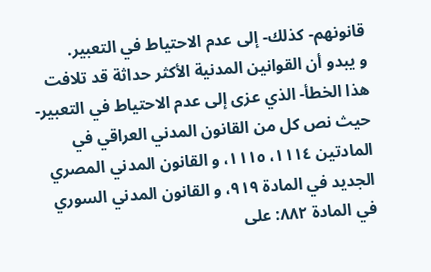قانونهم- كذلك- إلى عدم الاحتياط في التعبير.
و يبدو أن القوانين المدنية الأكثر حداثة قد تلافت هذا الخطأ- الذي عزى إلى عدم الاحتياط في التعبير- حيث نص كل من القانون المدني العراقي في المادتين ١١١٤، ١١١٥، و القانون المدني المصري الجديد في المادة ٩١٩، و القانون المدني السوري في المادة ٨٨٢: على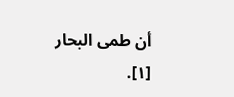أن طمى البحار
[١].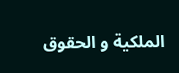الملكية و الحقوق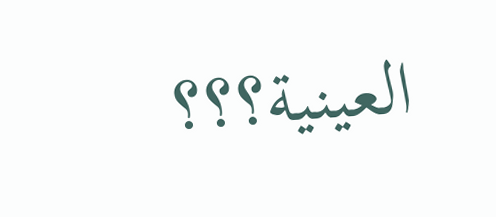العينية؟؟؟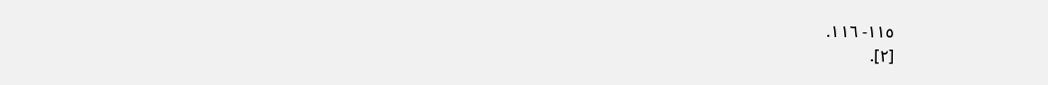١١٥- ١١٦.
[٢].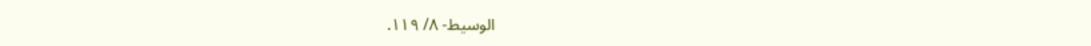الوسيط- ٨/ ١١٩.